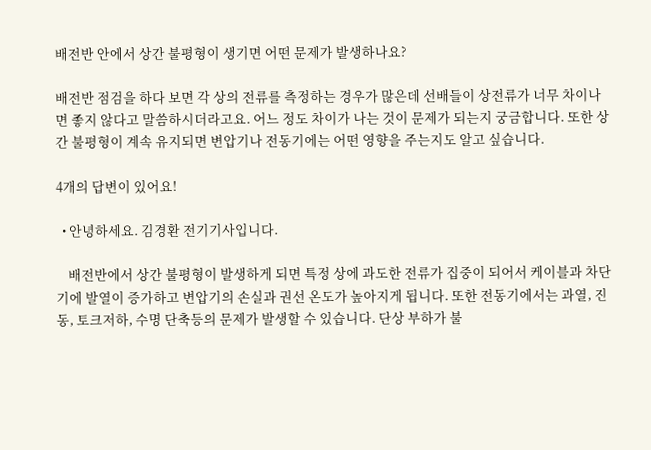배전반 안에서 상간 불평형이 생기면 어떤 문제가 발생하나요?

배전반 점검을 하다 보면 각 상의 전류를 측정하는 경우가 많은데 선배들이 상전류가 너무 차이나면 좋지 않다고 말씀하시더라고요. 어느 정도 차이가 나는 것이 문제가 되는지 궁금합니다. 또한 상간 불평형이 계속 유지되면 변압기나 전동기에는 어떤 영향을 주는지도 알고 싶습니다.

4개의 답변이 있어요!

  • 안녕하세요. 김경환 전기기사입니다.

    배전반에서 상간 불평형이 발생하게 되면 특정 상에 과도한 전류가 집중이 되어서 케이블과 차단기에 발열이 증가하고 변압기의 손실과 권선 온도가 높아지게 됩니다. 또한 전동기에서는 과열, 진동, 토크저하, 수명 단축등의 문제가 발생할 수 있습니다. 단상 부하가 불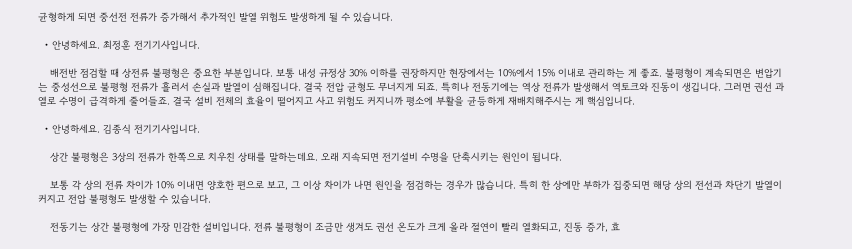균형하게 되면 중선전 전류가 증가해서 추가적인 발열 위험도 발생하게 될 수 있습니다.

  • 안녕하세요. 최정훈 전기기사입니다.

    배전반 점검할 때 상전류 불평형은 중요한 부분입니다. 보통 내성 규정상 30% 이하를 권장하지만 현장에서는 10%에서 15% 이내로 관리하는 게 좋죠. 불평형이 계속되면은 변압기는 중성선으로 불평형 전류가 흘러서 손실과 발열이 심해집니다. 결국 전압 균형도 무너지게 되죠. 특히나 전동기에는 역상 전류가 발생해서 역토크와 진동이 생깁니다. 그러면 권선 과열로 수명이 급격하게 줄어들죠. 결국 설비 전체의 효율이 떨어지고 사고 위험도 커지니까 평소에 부활을 균등하게 재배치해주시는 게 핵심입니다.

  • 안녕하세요. 김종식 전기기사입니다.

    상간 불평형은 3상의 전류가 한쪽으로 치우친 상태를 말하는데요. 오래 지속되면 전기설비 수명을 단축시키는 원인이 됩니다.

    보통 각 상의 전류 차이가 10% 이내면 양호한 편으로 보고, 그 이상 차이가 나면 원인을 점검하는 경우가 많습니다. 특히 한 상에만 부하가 집중되면 해당 상의 전선과 차단기 발열이 커지고 전압 불평형도 발생할 수 있습니다.

    전동기는 상간 불평형에 가장 민감한 설비입니다. 전류 불평형이 조금만 생겨도 권선 온도가 크게 올라 절연이 빨리 열화되고, 진동 증가, 효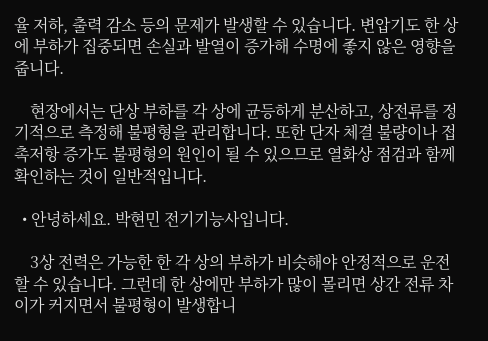율 저하, 출력 감소 등의 문제가 발생할 수 있습니다. 변압기도 한 상에 부하가 집중되면 손실과 발열이 증가해 수명에 좋지 않은 영향을 줍니다.

    현장에서는 단상 부하를 각 상에 균등하게 분산하고, 상전류를 정기적으로 측정해 불평형을 관리합니다. 또한 단자 체결 불량이나 접촉저항 증가도 불평형의 원인이 될 수 있으므로 열화상 점검과 함께 확인하는 것이 일반적입니다.

  • 안녕하세요. 박현민 전기기능사입니다.

    3상 전력은 가능한 한 각 상의 부하가 비슷해야 안정적으로 운전할 수 있습니다. 그런데 한 상에만 부하가 많이 몰리면 상간 전류 차이가 커지면서 불평형이 발생합니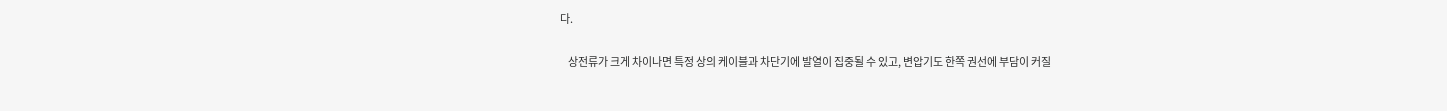다.

    상전류가 크게 차이나면 특정 상의 케이블과 차단기에 발열이 집중될 수 있고, 변압기도 한쪽 권선에 부담이 커질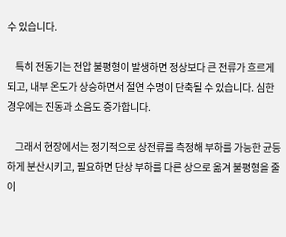수 있습니다.

    특히 전동기는 전압 불평형이 발생하면 정상보다 큰 전류가 흐르게 되고, 내부 온도가 상승하면서 절연 수명이 단축될 수 있습니다. 심한 경우에는 진동과 소음도 증가합니다.

    그래서 현장에서는 정기적으로 상전류를 측정해 부하를 가능한 균등하게 분산시키고, 필요하면 단상 부하를 다른 상으로 옮겨 불평형을 줄이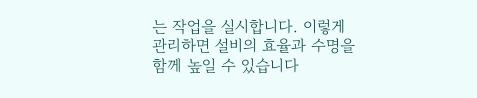는 작업을 실시합니다. 이렇게 관리하면 설비의 효율과 수명을 함께 높일 수 있습니다